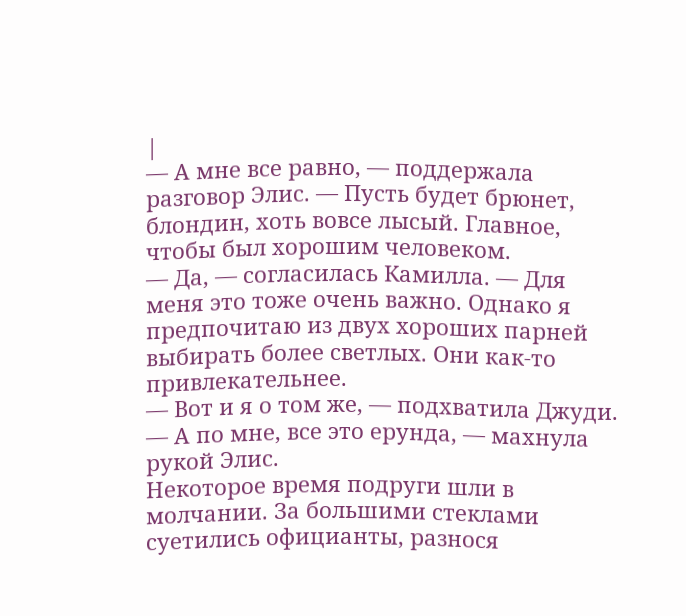|
— А мне все равно, — поддержала разговор Элис. — Пусть будет брюнет, блондин, хоть вовсе лысый. Главное, чтобы был хорошим человеком.
— Да, — согласилась Камилла. — Для меня это тоже очень важно. Однако я предпочитаю из двух хороших парней выбирать более светлых. Они как-то привлекательнее.
— Вот и я о том же, — подхватила Джуди.
— А по мне, все это ерунда, — махнула рукой Элис.
Некоторое время подруги шли в молчании. За большими стеклами суетились официанты, разнося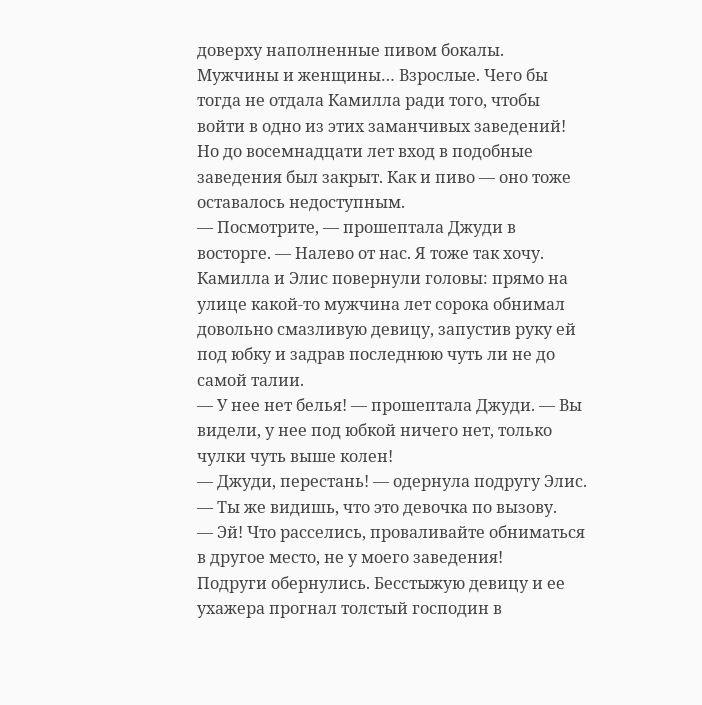доверху наполненные пивом бокалы. Мужчины и женщины… Взрослые. Чего бы тогда не отдала Камилла ради того, чтобы войти в одно из этих заманчивых заведений! Но до восемнадцати лет вход в подобные заведения был закрыт. Как и пиво — оно тоже оставалось недоступным.
— Посмотрите, — прошептала Джуди в восторге. — Налево от нас. Я тоже так хочу.
Камилла и Элис повернули головы: прямо на улице какой-то мужчина лет сорока обнимал довольно смазливую девицу, запустив руку ей под юбку и задрав последнюю чуть ли не до самой талии.
— У нее нет белья! — прошептала Джуди. — Вы видели, у нее под юбкой ничего нет, только чулки чуть выше колен!
— Джуди, перестань! — одернула подругу Элис. — Ты же видишь, что это девочка по вызову.
— Эй! Что расселись, проваливайте обниматься в другое место, не у моего заведения!
Подруги обернулись. Бесстыжую девицу и ее ухажера прогнал толстый господин в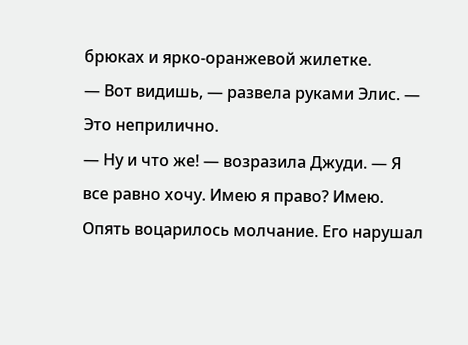брюках и ярко-оранжевой жилетке.
— Вот видишь, — развела руками Элис. — Это неприлично.
— Ну и что же! — возразила Джуди. — Я все равно хочу. Имею я право? Имею.
Опять воцарилось молчание. Его нарушал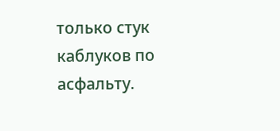только стук каблуков по асфальту.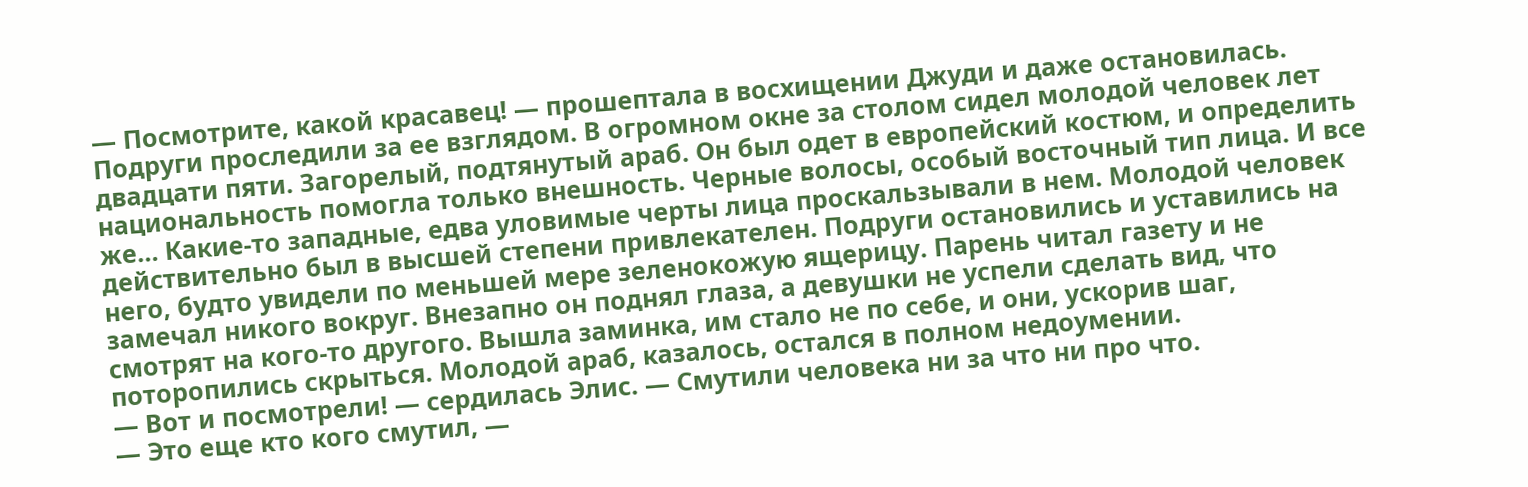— Посмотрите, какой красавец! — прошептала в восхищении Джуди и даже остановилась.
Подруги проследили за ее взглядом. В огромном окне за столом сидел молодой человек лет двадцати пяти. Загорелый, подтянутый араб. Он был одет в европейский костюм, и определить национальность помогла только внешность. Черные волосы, особый восточный тип лица. И все же… Какие-то западные, едва уловимые черты лица проскальзывали в нем. Молодой человек действительно был в высшей степени привлекателен. Подруги остановились и уставились на него, будто увидели по меньшей мере зеленокожую ящерицу. Парень читал газету и не замечал никого вокруг. Внезапно он поднял глаза, а девушки не успели сделать вид, что смотрят на кого-то другого. Вышла заминка, им стало не по себе, и они, ускорив шаг, поторопились скрыться. Молодой араб, казалось, остался в полном недоумении.
— Вот и посмотрели! — сердилась Элис. — Смутили человека ни за что ни про что.
— Это еще кто кого смутил, —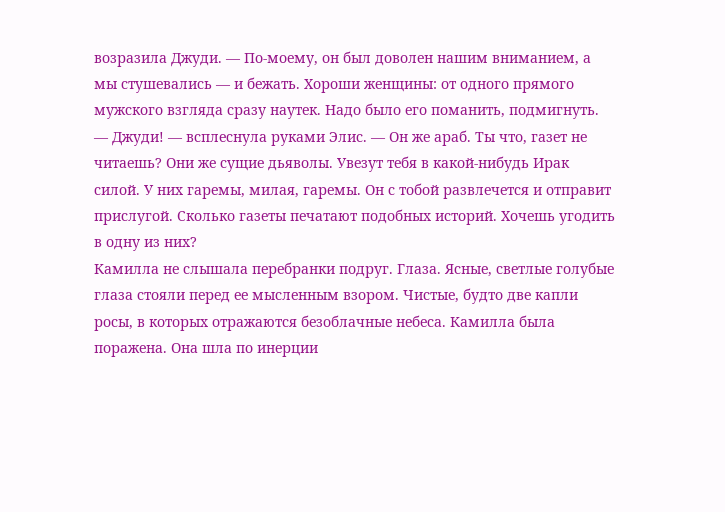возразила Джуди. — По-моему, он был доволен нашим вниманием, а мы стушевались — и бежать. Хороши женщины: от одного прямого мужского взгляда сразу наутек. Надо было его поманить, подмигнуть.
— Джуди! — всплеснула руками Элис. — Он же араб. Ты что, газет не читаешь? Они же сущие дьяволы. Увезут тебя в какой-нибудь Ирак силой. У них гаремы, милая, гаремы. Он с тобой развлечется и отправит прислугой. Сколько газеты печатают подобных историй. Хочешь угодить в одну из них?
Камилла не слышала перебранки подруг. Глаза. Ясные, светлые голубые глаза стояли перед ее мысленным взором. Чистые, будто две капли росы, в которых отражаются безоблачные небеса. Камилла была поражена. Она шла по инерции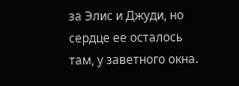за Элис и Джуди, но сердце ее осталось там, у заветного окна.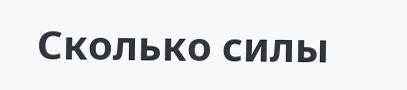Сколько силы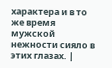характера и в то же время мужской нежности сияло в этих глазах. |